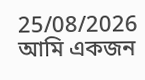25/08/2026
আমি একজন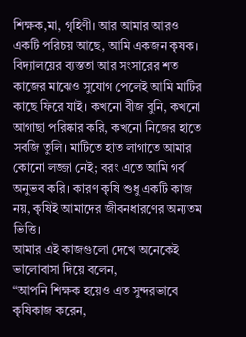শিক্ষক,মা, গৃহিণী। আর আমার আরও একটি পরিচয় আছে, আমি একজন কৃষক। বিদ্যালয়ের ব্যস্ততা আর সংসারের শত কাজের মাঝেও সুযোগ পেলেই আমি মাটির কাছে ফিরে যাই। কখনো বীজ বুনি, কখনো আগাছা পরিষ্কার করি, কখনো নিজের হাতে সবজি তুলি। মাটিতে হাত লাগাতে আমার কোনো লজ্জা নেই; বরং এতে আমি গর্ব অনুভব করি। কারণ কৃষি শুধু একটি কাজ নয়, কৃষিই আমাদের জীবনধারণের অন্যতম ভিত্তি।
আমার এই কাজগুলো দেখে অনেকেই ভালোবাসা দিয়ে বলেন,
“আপনি শিক্ষক হয়েও এত সুন্দরভাবে কৃষিকাজ করেন,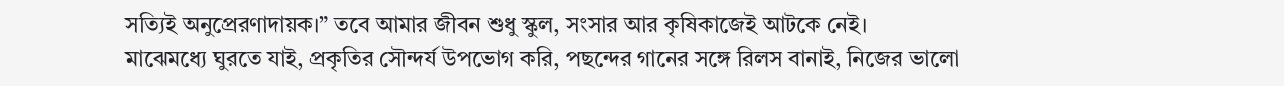সত্যিই অনুপ্রেরণাদায়ক।” তবে আমার জীবন শুধু স্কুল, সংসার আর কৃষিকাজেই আটকে নেই।
মাঝেমধ্যে ঘুরতে যাই, প্রকৃতির সৌন্দর্য উপভোগ করি, পছন্দের গানের সঙ্গে রিলস বানাই, নিজের ভালো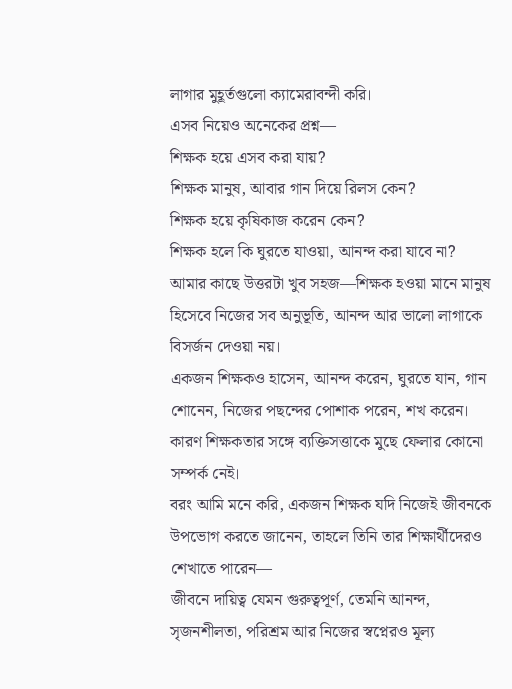লাগার মুহূর্তগুলো ক্যামেরাবন্দী করি।
এসব নিয়েও অনেকের প্রশ্ন—
শিক্ষক হয়ে এসব করা যায়?
শিক্ষক মানুষ, আবার গান দিয়ে রিলস কেন?
শিক্ষক হয়ে কৃষিকাজ করেন কেন?
শিক্ষক হলে কি ঘুরতে যাওয়া, আনন্দ করা যাবে না?
আমার কাছে উত্তরটা খুব সহজ—শিক্ষক হওয়া মানে মানুষ হিসেবে নিজের সব অনুভূতি, আনন্দ আর ভালো লাগাকে বিসর্জন দেওয়া নয়।
একজন শিক্ষকও হাসেন, আনন্দ করেন, ঘুরতে যান, গান শোনেন, নিজের পছন্দের পোশাক পরেন, শখ করেন।
কারণ শিক্ষকতার সঙ্গে ব্যক্তিসত্তাকে মুছে ফেলার কোনো সম্পর্ক নেই।
বরং আমি মনে করি, একজন শিক্ষক যদি নিজেই জীবনকে উপভোগ করতে জানেন, তাহলে তিনি তার শিক্ষার্থীদেরও শেখাতে পারেন—
জীবনে দায়িত্ব যেমন গুরুত্বপূর্ণ, তেমনি আনন্দ, সৃজনশীলতা, পরিশ্রম আর নিজের স্বপ্নেরও মূল্য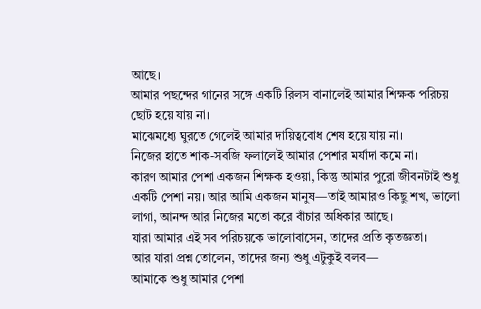আছে।
আমার পছন্দের গানের সঙ্গে একটি রিলস বানালেই আমার শিক্ষক পরিচয় ছোট হয়ে যায় না।
মাঝেমধ্যে ঘুরতে গেলেই আমার দায়িত্ববোধ শেষ হয়ে যায় না।
নিজের হাতে শাক-সবজি ফলালেই আমার পেশার মর্যাদা কমে না।
কারণ আমার পেশা একজন শিক্ষক হওয়া, কিন্তু আমার পুরো জীবনটাই শুধু একটি পেশা নয়। আর আমি একজন মানুষ—তাই আমারও কিছু শখ, ভালো লাগা, আনন্দ আর নিজের মতো করে বাঁচার অধিকার আছে।
যারা আমার এই সব পরিচয়কে ভালোবাসেন, তাদের প্রতি কৃতজ্ঞতা।
আর যারা প্রশ্ন তোলেন, তাদের জন্য শুধু এটুকুই বলব—
আমাকে শুধু আমার পেশা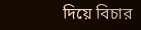দিয়ে বিচার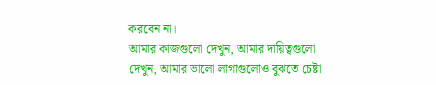করবেন না।
আমার কাজগুলো দেখুন, আমার দায়িত্বগুলো দেখুন, আমার ভালো লাগাগুলোও বুঝতে চেষ্টা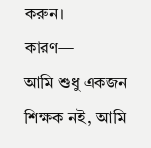করুন।
কারণ—
আমি শুধু একজন শিক্ষক নই, আমি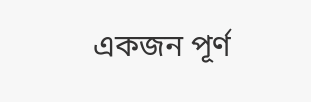একজন পূর্ণ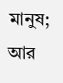মানুষ; আর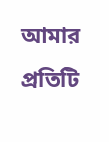আমার প্রতিটি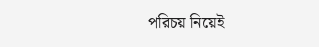পরিচয় নিয়েই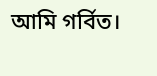আমি গর্বিত।